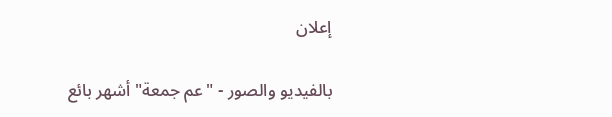إعلان

بالفيديو والصور - "عم جمعة" أشهر بائع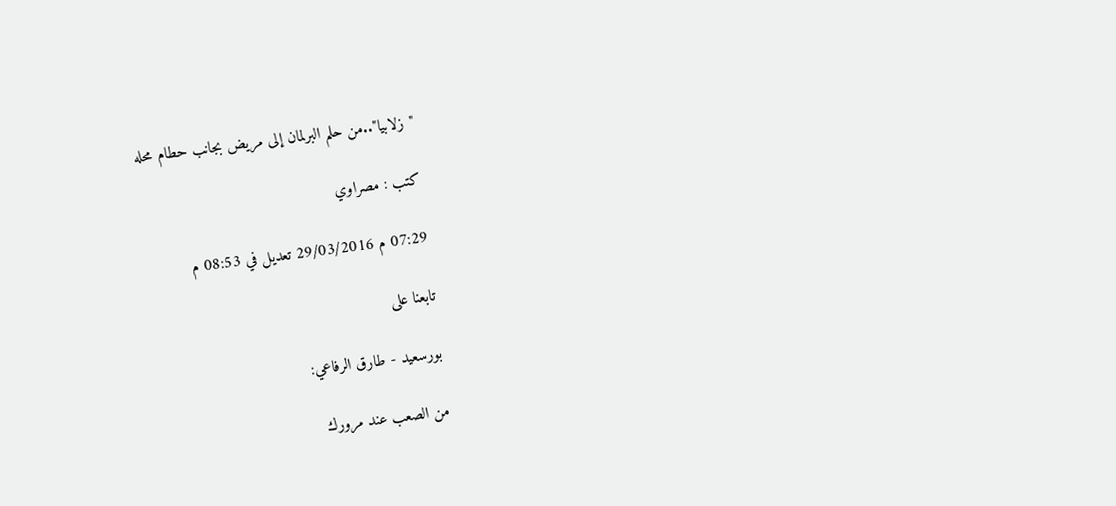"زلابيا"..من حلم البرلمان إلى مريض بجانب حطام محله

كتب : مصراوي

07:29 م 29/03/2016 تعديل في 08:53 م

تابعنا على

بورسعيد - طارق الرفاعي:

من الصعب عند مرورك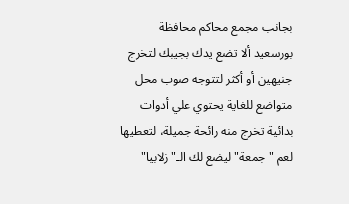بجانب مجمع محاكم محافظة بورسعيد ألا تضع يدك بجيبك لتخرج جنيهين أو أكثر لتتوجه صوب محل متواضع للغاية يحتوي علي أدوات بدائية تخرج منه رائحة جميلة، لتعطيها لعم "جمعة" ليضع لك الـ"زلابيا"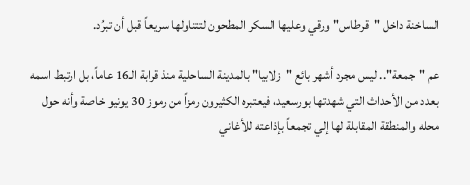الساخنة داخل "قرطاس" ورقي وعليها السكر المطحون لتتناولها سريعاً قبل أن تبرُد.

عم "جمعة".. ليس مجرد أشهر بائع "زلابيا" بالمدينة الساحلية منذ قرابة الـ16 عاماً، بل ارتبط اسمه بعدد من الأحداث التي شهدتها بورسعيد، فيعتبره الكثيرون رمزاً من رموز 30 يونيو خاصة وأنه حول محله والمنطقة المقابلة لها إلي تجمعاً بإذاعته للأغاني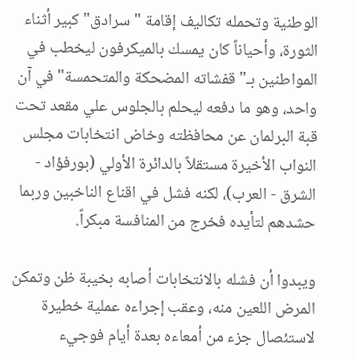الوطنية وتحمله تكاليف إقامة "سرادق" كبير أثناء الثورة، وأحياناً كان يمسك بالميكرفون ليخطب في المواطنين بـ"قفشاته المضحكة والمتحمسة" في آن واحد، وهو ما دفعه ليحلم بالجلوس علي مقعد تحت قبة البرلمان عن محافظته وخاض انتخابات مجلس النواب الأخيرة مستقلاً بالدائرة الأولي (بورفؤاد - الشرق - العرب)، لكنه فشل في اقناع الناخبين وربما حشدهم لتأيده فخرج من المنافسة مبكراً.

ويبدوا أن فشله بالانتخابات أصابه بخيبة ظن وتمكن المرض اللعين منه، وعقب إجراءه عملية خطيرة لاستئصال جزء من أمعاءه بعدة أيام فوجيء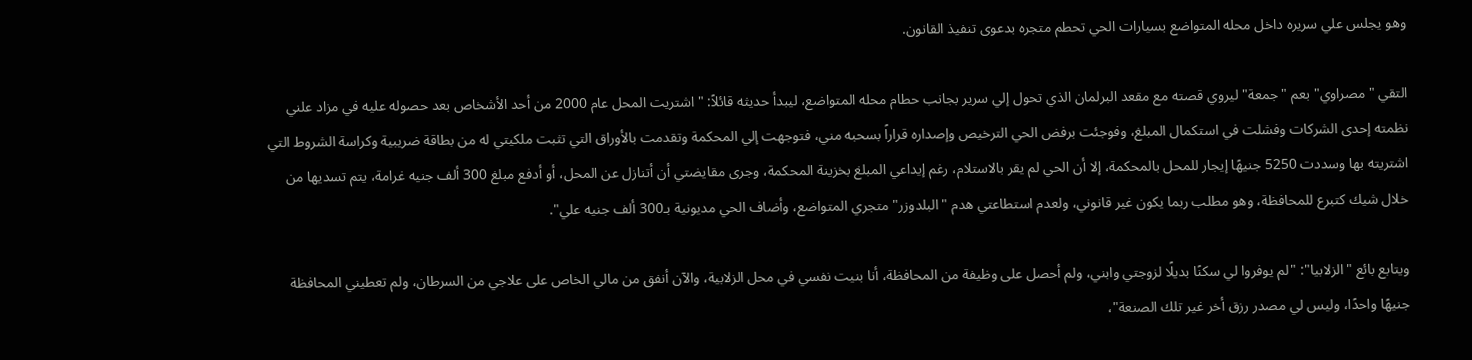وهو يجلس علي سريره داخل محله المتواضع بسيارات الحي تحطم متجره بدعوى تنفيذ القانون.

التقي "مصراوي" بعم "جمعة" ليروي قصته مع مقعد البرلمان الذي تحول إلي سرير بجانب حطام محله المتواضع، ليبدأ حديثه قائلاً: " اشتريت المحل عام 2000 من أحد الأشخاص بعد حصوله عليه في مزاد علني نظمته إحدى الشركات وفشلت في استكمال المبلغ، وفوجئت برفض الحي الترخيص وإصداره قراراً بسحبه مني، فتوجهت إلي المحكمة وتقدمت بالأوراق التي تثبت ملكيتي له من بطاقة ضريبية وكراسة الشروط التي اشتريته بها وسددت 5250 جنيهًا إيجار للمحل بالمحكمة، إلا أن الحي لم يقر بالاستلام، رغم إيداعي المبلغ بخزينة المحكمة، وجرى مقايضتي أن أتنازل عن المحل، أو أدفع مبلغ 300 ألف جنيه غرامة، يتم تسديها من خلال شيك كتبرع للمحافظة، وهو مطلب ربما يكون غير قانوني، ولعدم استطاعتي هدم "البلدوزر" متجري المتواضع، وأضاف الحي مديونية بـ300 ألف جنيه علي".

ويتابع بائع "الزلابيا": "لم يوفروا لي سكنًا بديلًا لزوجتي وابني، ولم أحصل على وظيفة من المحافظة، أنا بنيت نفسي في محل الزلابية، والآن أنفق من مالي الخاص على علاجي من السرطان، ولم تعطيني المحافظة جنيهًا واحدًا، وليس لي مصدر رزق أخر غير تلك الصنعة"،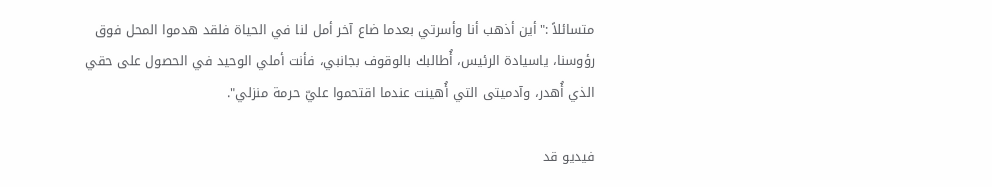متسائلاً :"أين أذهب أنا وأسرتي بعدما ضاع آخر أمل لنا في الحياة فلقد هدموا المحل فوق رؤوسنا، ياسيادة الرئيس، أُطالبك بالوقوف بجانبي، فأنت أملي الوحيد في الحصول على حقي الذي أُهدر، وآدميتى التي أُهينت عندما اقتحموا عليّ حرمة منزلي".

فيديو قد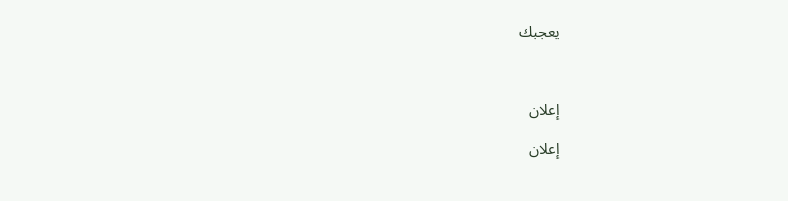يعجبك



إعلان

إعلان